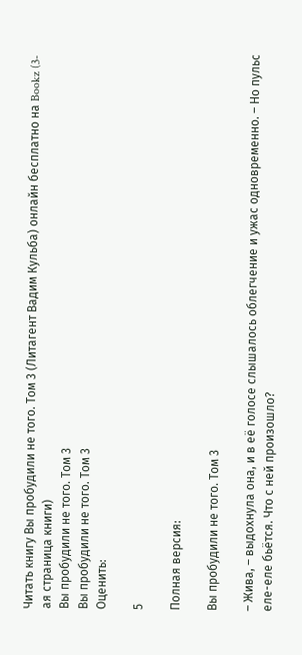Читать книгу Вы пробудили не того. Том 3 (Литагент Вадим Кульба) онлайн бесплатно на Bookz (3-ая страница книги)
Вы пробудили не того. Том 3
Вы пробудили не того. Том 3
Оценить:

5

Полная версия:

Вы пробудили не того. Том 3

– Жива, – выдохнула она, и в её голосе слышалось облегчение и ужас одновременно. – Но пульс еле-еле бьётся. Что с ней произошло?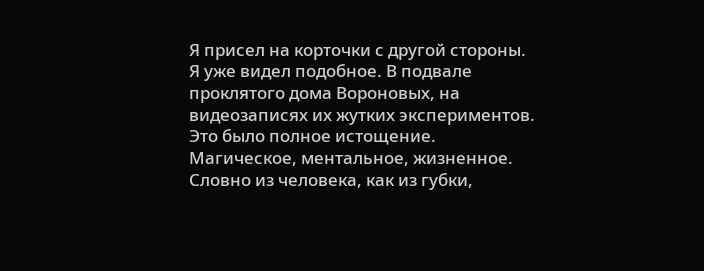Я присел на корточки с другой стороны. Я уже видел подобное. В подвале проклятого дома Вороновых, на видеозаписях их жутких экспериментов. Это было полное истощение. Магическое, ментальное, жизненное. Словно из человека, как из губки,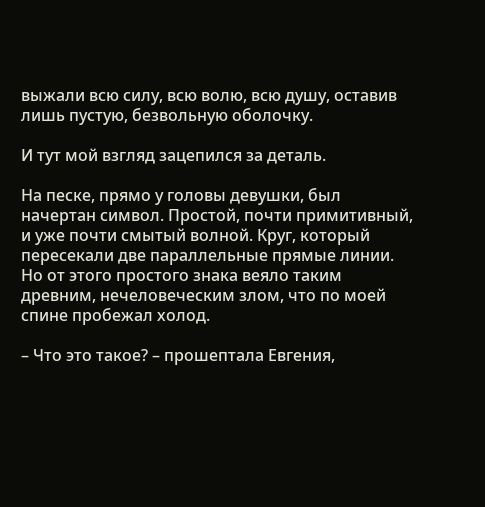выжали всю силу, всю волю, всю душу, оставив лишь пустую, безвольную оболочку.

И тут мой взгляд зацепился за деталь.

На песке, прямо у головы девушки, был начертан символ. Простой, почти примитивный, и уже почти смытый волной. Круг, который пересекали две параллельные прямые линии. Но от этого простого знака веяло таким древним, нечеловеческим злом, что по моей спине пробежал холод.

– Что это такое? – прошептала Евгения,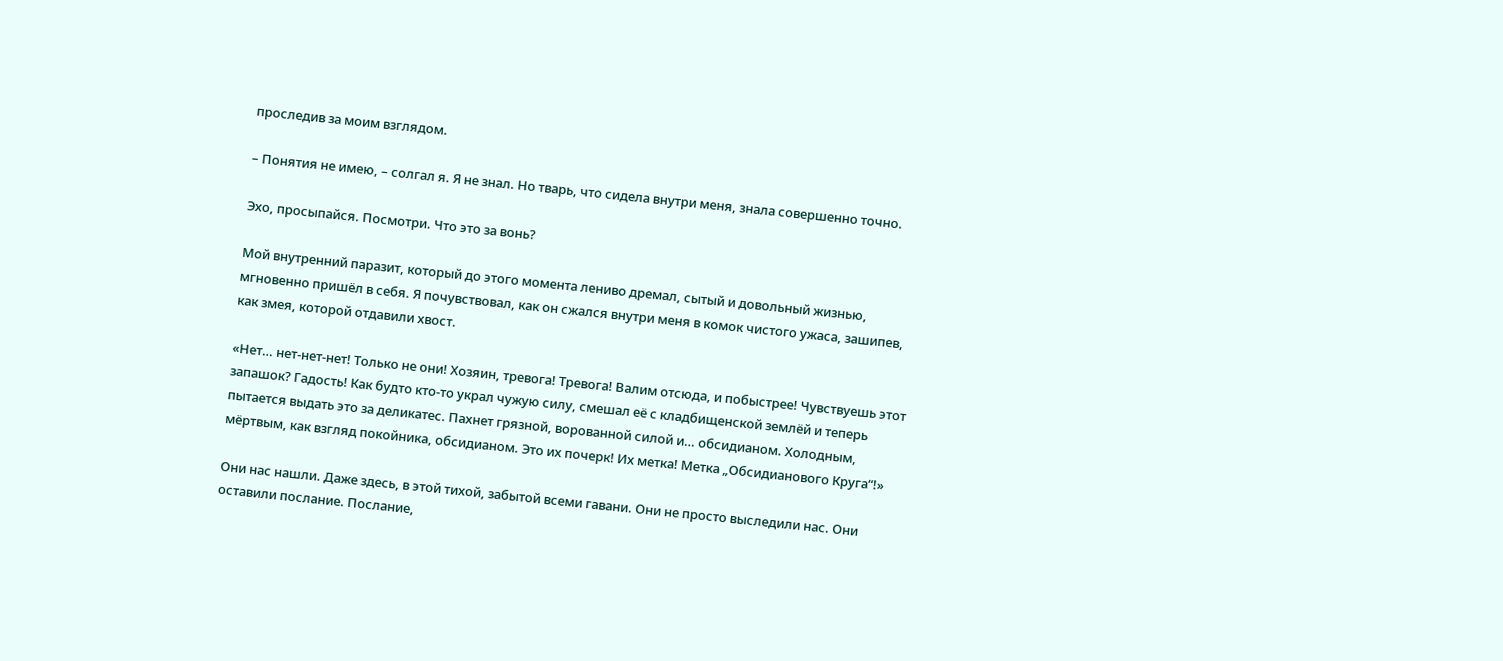проследив за моим взглядом.

– Понятия не имею, – солгал я. Я не знал. Но тварь, что сидела внутри меня, знала совершенно точно.

Эхо, просыпайся. Посмотри. Что это за вонь?

Мой внутренний паразит, который до этого момента лениво дремал, сытый и довольный жизнью, мгновенно пришёл в себя. Я почувствовал, как он сжался внутри меня в комок чистого ужаса, зашипев, как змея, которой отдавили хвост.

«Нет… нет-нет-нет! Только не они! Хозяин, тревога! Тревога! Валим отсюда, и побыстрее! Чувствуешь этот запашок? Гадость! Как будто кто-то украл чужую силу, смешал её с кладбищенской землёй и теперь пытается выдать это за деликатес. Пахнет грязной, ворованной силой и… обсидианом. Холодным, мёртвым, как взгляд покойника, обсидианом. Это их почерк! Их метка! Метка „Обсидианового Круга“!»

Они нас нашли. Даже здесь, в этой тихой, забытой всеми гавани. Они не просто выследили нас. Они оставили послание. Послание,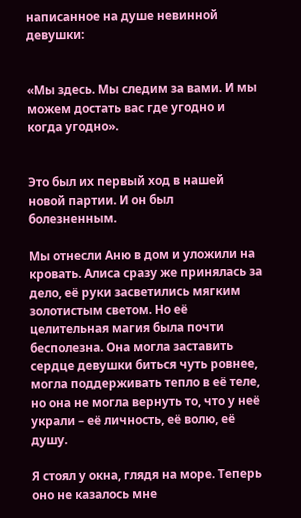написанное на душе невинной девушки:


«Мы здесь. Мы следим за вами. И мы можем достать вас где угодно и когда угодно».


Это был их первый ход в нашей новой партии. И он был болезненным.

Мы отнесли Аню в дом и уложили на кровать. Алиса сразу же принялась за дело, её руки засветились мягким золотистым светом. Но её целительная магия была почти бесполезна. Она могла заставить сердце девушки биться чуть ровнее, могла поддерживать тепло в её теле, но она не могла вернуть то, что у неё украли – её личность, её волю, её душу.

Я стоял у окна, глядя на море. Теперь оно не казалось мне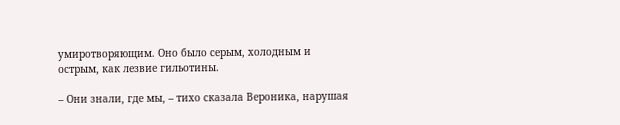умиротворяющим. Оно было серым, холодным и острым, как лезвие гильотины.

– Они знали, где мы, – тихо сказала Вероника, нарушая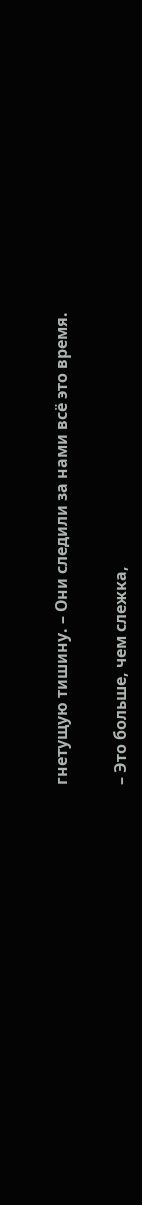гнетущую тишину. – Они следили за нами всё это время.

– Это больше, чем слежка,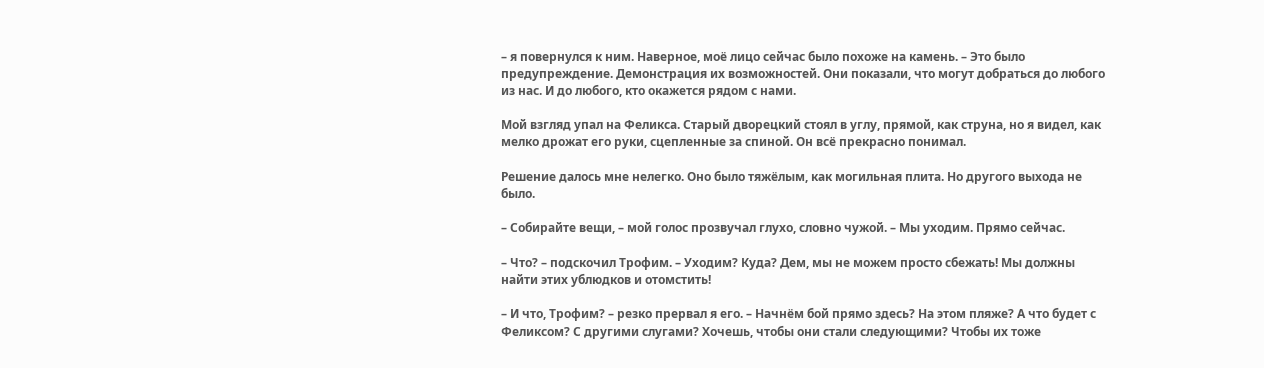– я повернулся к ним. Наверное, моё лицо сейчас было похоже на камень. – Это было предупреждение. Демонстрация их возможностей. Они показали, что могут добраться до любого из нас. И до любого, кто окажется рядом с нами.

Мой взгляд упал на Феликса. Старый дворецкий стоял в углу, прямой, как струна, но я видел, как мелко дрожат его руки, сцепленные за спиной. Он всё прекрасно понимал.

Решение далось мне нелегко. Оно было тяжёлым, как могильная плита. Но другого выхода не было.

– Собирайте вещи, – мой голос прозвучал глухо, словно чужой. – Мы уходим. Прямо сейчас.

– Что? – подскочил Трофим. – Уходим? Куда? Дем, мы не можем просто сбежать! Мы должны найти этих ублюдков и отомстить!

– И что, Трофим? – резко прервал я его. – Начнём бой прямо здесь? На этом пляже? А что будет с Феликсом? С другими слугами? Хочешь, чтобы они стали следующими? Чтобы их тоже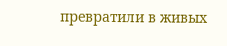превратили в живых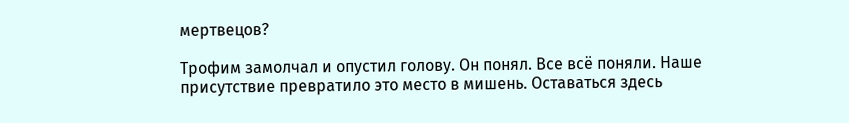мертвецов?

Трофим замолчал и опустил голову. Он понял. Все всё поняли. Наше присутствие превратило это место в мишень. Оставаться здесь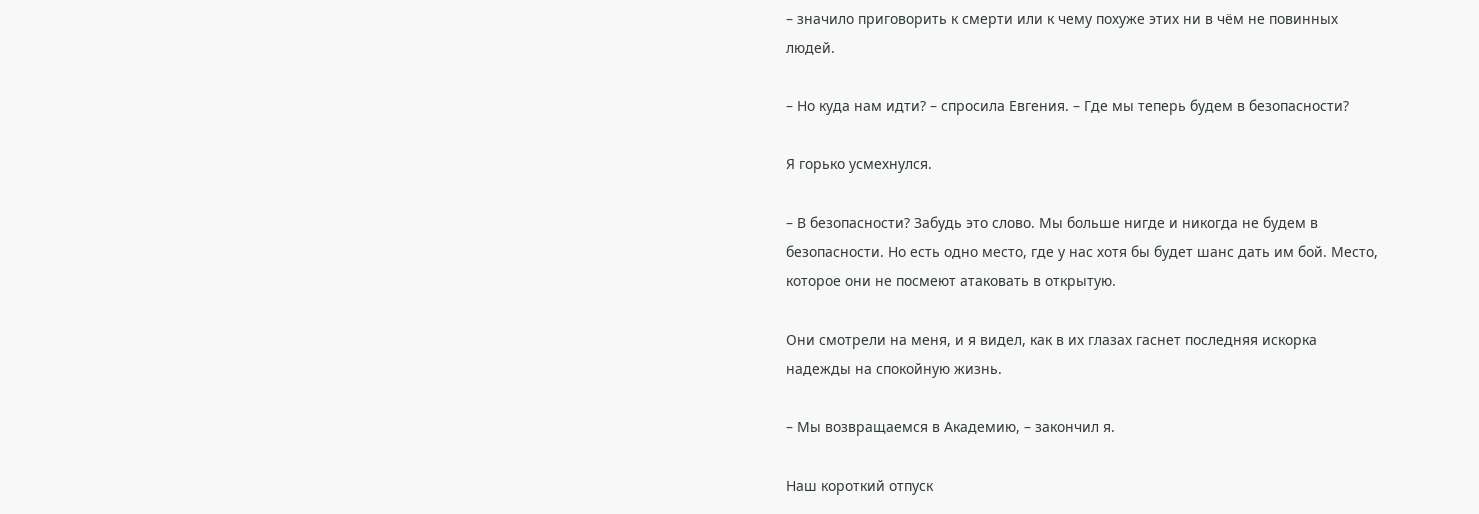– значило приговорить к смерти или к чему похуже этих ни в чём не повинных людей.

– Но куда нам идти? – спросила Евгения. – Где мы теперь будем в безопасности?

Я горько усмехнулся.

– В безопасности? Забудь это слово. Мы больше нигде и никогда не будем в безопасности. Но есть одно место, где у нас хотя бы будет шанс дать им бой. Место, которое они не посмеют атаковать в открытую.

Они смотрели на меня, и я видел, как в их глазах гаснет последняя искорка надежды на спокойную жизнь.

– Мы возвращаемся в Академию, – закончил я.

Наш короткий отпуск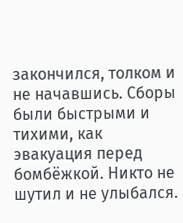закончился, толком и не начавшись. Сборы были быстрыми и тихими, как эвакуация перед бомбёжкой. Никто не шутил и не улыбался.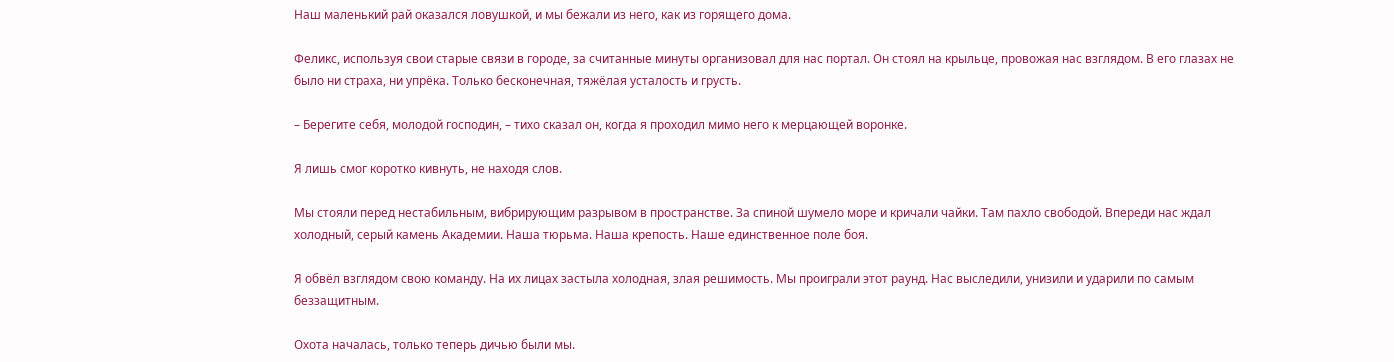Наш маленький рай оказался ловушкой, и мы бежали из него, как из горящего дома.

Феликс, используя свои старые связи в городе, за считанные минуты организовал для нас портал. Он стоял на крыльце, провожая нас взглядом. В его глазах не было ни страха, ни упрёка. Только бесконечная, тяжёлая усталость и грусть.

– Берегите себя, молодой господин, – тихо сказал он, когда я проходил мимо него к мерцающей воронке.

Я лишь смог коротко кивнуть, не находя слов.

Мы стояли перед нестабильным, вибрирующим разрывом в пространстве. За спиной шумело море и кричали чайки. Там пахло свободой. Впереди нас ждал холодный, серый камень Академии. Наша тюрьма. Наша крепость. Наше единственное поле боя.

Я обвёл взглядом свою команду. На их лицах застыла холодная, злая решимость. Мы проиграли этот раунд. Нас выследили, унизили и ударили по самым беззащитным.

Охота началась, только теперь дичью были мы.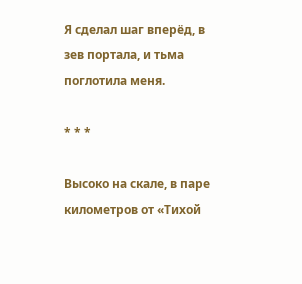Я сделал шаг вперёд, в зев портала, и тьма поглотила меня.

* * *

Высоко на скале, в паре километров от «Тихой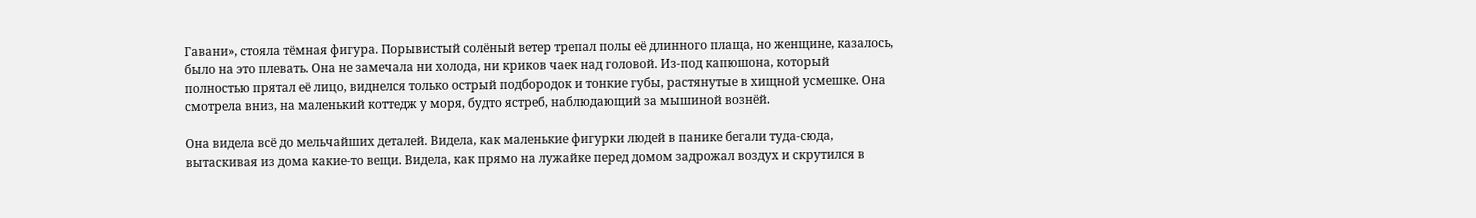Гавани», стояла тёмная фигура. Порывистый солёный ветер трепал полы её длинного плаща, но женщине, казалось, было на это плевать. Она не замечала ни холода, ни криков чаек над головой. Из-под капюшона, который полностью прятал её лицо, виднелся только острый подбородок и тонкие губы, растянутые в хищной усмешке. Она смотрела вниз, на маленький коттедж у моря, будто ястреб, наблюдающий за мышиной вознёй.

Она видела всё до мельчайших деталей. Видела, как маленькие фигурки людей в панике бегали туда-сюда, вытаскивая из дома какие-то вещи. Видела, как прямо на лужайке перед домом задрожал воздух и скрутился в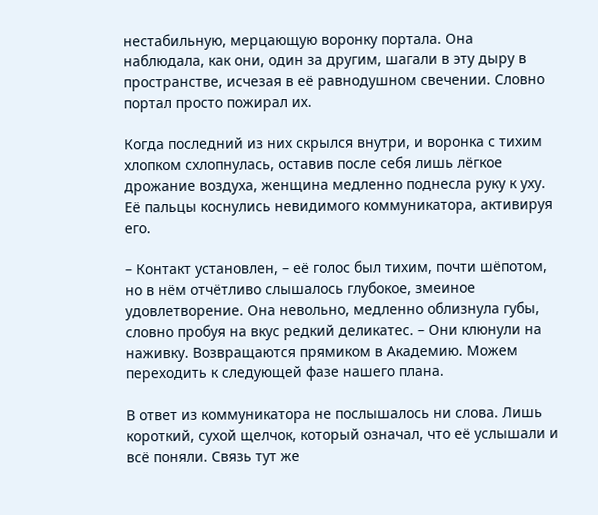нестабильную, мерцающую воронку портала. Она наблюдала, как они, один за другим, шагали в эту дыру в пространстве, исчезая в её равнодушном свечении. Словно портал просто пожирал их.

Когда последний из них скрылся внутри, и воронка с тихим хлопком схлопнулась, оставив после себя лишь лёгкое дрожание воздуха, женщина медленно поднесла руку к уху. Её пальцы коснулись невидимого коммуникатора, активируя его.

– Контакт установлен, – её голос был тихим, почти шёпотом, но в нём отчётливо слышалось глубокое, змеиное удовлетворение. Она невольно, медленно облизнула губы, словно пробуя на вкус редкий деликатес. – Они клюнули на наживку. Возвращаются прямиком в Академию. Можем переходить к следующей фазе нашего плана.

В ответ из коммуникатора не послышалось ни слова. Лишь короткий, сухой щелчок, который означал, что её услышали и всё поняли. Связь тут же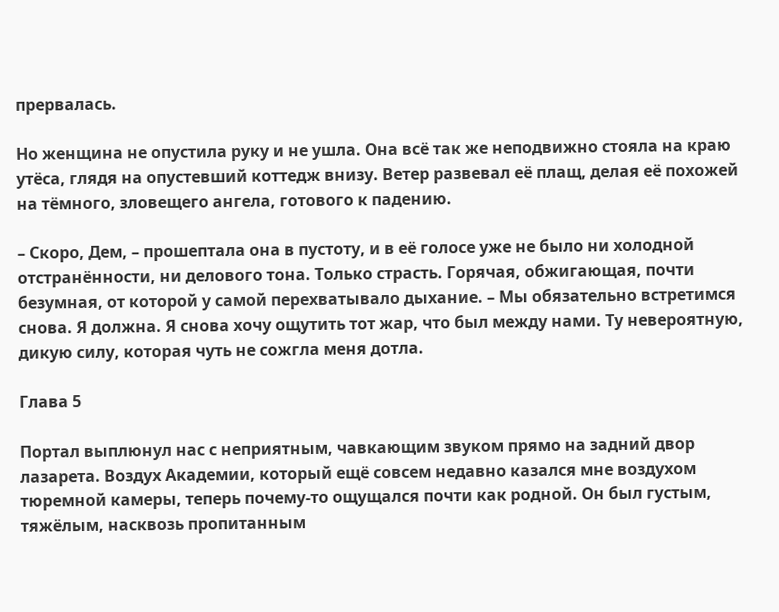прервалась.

Но женщина не опустила руку и не ушла. Она всё так же неподвижно стояла на краю утёса, глядя на опустевший коттедж внизу. Ветер развевал её плащ, делая её похожей на тёмного, зловещего ангела, готового к падению.

– Скоро, Дем, – прошептала она в пустоту, и в её голосе уже не было ни холодной отстранённости, ни делового тона. Только страсть. Горячая, обжигающая, почти безумная, от которой у самой перехватывало дыхание. – Мы обязательно встретимся снова. Я должна. Я снова хочу ощутить тот жар, что был между нами. Ту невероятную, дикую силу, которая чуть не сожгла меня дотла.

Глава 5

Портал выплюнул нас с неприятным, чавкающим звуком прямо на задний двор лазарета. Воздух Академии, который ещё совсем недавно казался мне воздухом тюремной камеры, теперь почему-то ощущался почти как родной. Он был густым, тяжёлым, насквозь пропитанным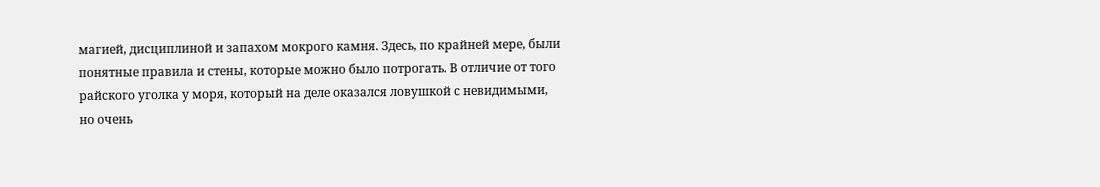магией, дисциплиной и запахом мокрого камня. Здесь, по крайней мере, были понятные правила и стены, которые можно было потрогать. В отличие от того райского уголка у моря, который на деле оказался ловушкой с невидимыми, но очень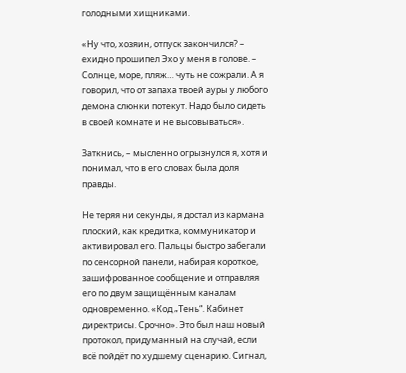голодными хищниками.

«Ну что, хозяин, отпуск закончился? – ехидно прошипел Эхо у меня в голове. – Солнце, море, пляж… чуть не сожрали. А я говорил, что от запаха твоей ауры у любого демона слюнки потекут. Надо было сидеть в своей комнате и не высовываться».

Заткнись, – мысленно огрызнулся я, хотя и понимал, что в его словах была доля правды.

Не теряя ни секунды, я достал из кармана плоский, как кредитка, коммуникатор и активировал его. Пальцы быстро забегали по сенсорной панели, набирая короткое, зашифрованное сообщение и отправляя его по двум защищённым каналам одновременно. «Код „Тень“. Кабинет директрисы. Срочно». Это был наш новый протокол, придуманный на случай, если всё пойдёт по худшему сценарию. Сигнал,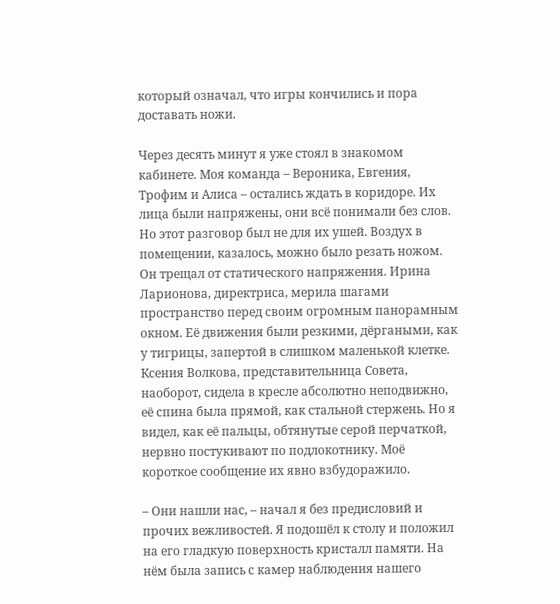который означал, что игры кончились и пора доставать ножи.

Через десять минут я уже стоял в знакомом кабинете. Моя команда – Вероника, Евгения, Трофим и Алиса – остались ждать в коридоре. Их лица были напряжены, они всё понимали без слов. Но этот разговор был не для их ушей. Воздух в помещении, казалось, можно было резать ножом. Он трещал от статического напряжения. Ирина Ларионова, директриса, мерила шагами пространство перед своим огромным панорамным окном. Её движения были резкими, дёргаными, как у тигрицы, запертой в слишком маленькой клетке. Ксения Волкова, представительница Совета, наоборот, сидела в кресле абсолютно неподвижно, её спина была прямой, как стальной стержень. Но я видел, как её пальцы, обтянутые серой перчаткой, нервно постукивают по подлокотнику. Моё короткое сообщение их явно взбудоражило.

– Они нашли нас, – начал я без предисловий и прочих вежливостей. Я подошёл к столу и положил на его гладкую поверхность кристалл памяти. На нём была запись с камер наблюдения нашего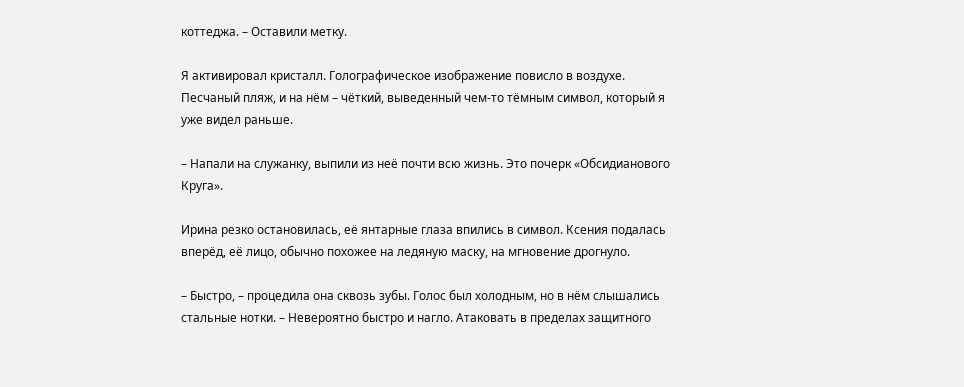коттеджа. – Оставили метку.

Я активировал кристалл. Голографическое изображение повисло в воздухе. Песчаный пляж, и на нём – чёткий, выведенный чем-то тёмным символ, который я уже видел раньше.

– Напали на служанку, выпили из неё почти всю жизнь. Это почерк «Обсидианового Круга».

Ирина резко остановилась, её янтарные глаза впились в символ. Ксения подалась вперёд, её лицо, обычно похожее на ледяную маску, на мгновение дрогнуло.

– Быстро, – процедила она сквозь зубы. Голос был холодным, но в нём слышались стальные нотки. – Невероятно быстро и нагло. Атаковать в пределах защитного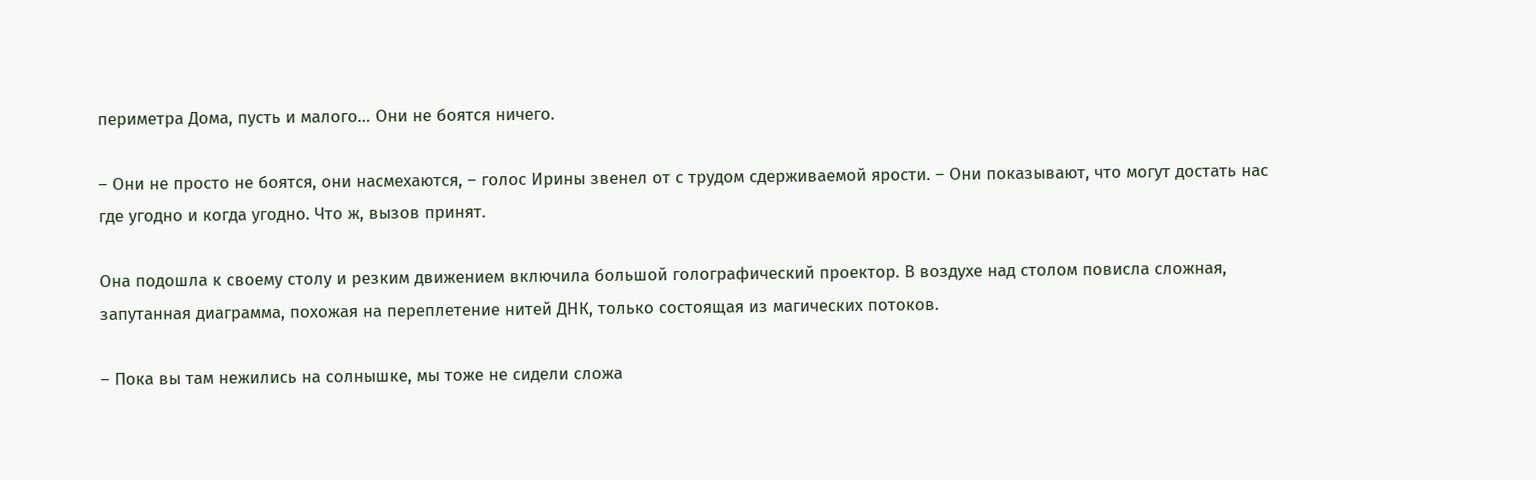периметра Дома, пусть и малого… Они не боятся ничего.

– Они не просто не боятся, они насмехаются, – голос Ирины звенел от с трудом сдерживаемой ярости. – Они показывают, что могут достать нас где угодно и когда угодно. Что ж, вызов принят.

Она подошла к своему столу и резким движением включила большой голографический проектор. В воздухе над столом повисла сложная, запутанная диаграмма, похожая на переплетение нитей ДНК, только состоящая из магических потоков.

– Пока вы там нежились на солнышке, мы тоже не сидели сложа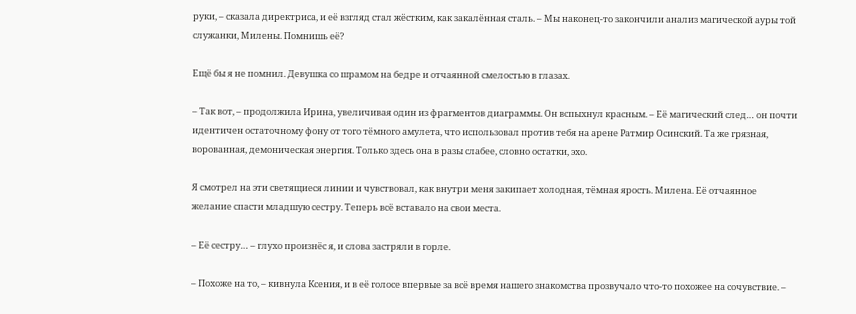руки, – сказала директриса, и её взгляд стал жёстким, как закалённая сталь. – Мы наконец-то закончили анализ магической ауры той служанки, Милены. Помнишь её?

Ещё бы я не помнил. Девушка со шрамом на бедре и отчаянной смелостью в глазах.

– Так вот, – продолжила Ирина, увеличивая один из фрагментов диаграммы. Он вспыхнул красным. – Её магический след… он почти идентичен остаточному фону от того тёмного амулета, что использовал против тебя на арене Ратмир Осинский. Та же грязная, ворованная, демоническая энергия. Только здесь она в разы слабее, словно остатки, эхо.

Я смотрел на эти светящиеся линии и чувствовал, как внутри меня закипает холодная, тёмная ярость. Милена. Её отчаянное желание спасти младшую сестру. Теперь всё вставало на свои места.

– Её сестру… – глухо произнёс я, и слова застряли в горле.

– Похоже на то, – кивнула Ксения, и в её голосе впервые за всё время нашего знакомства прозвучало что-то похожее на сочувствие. –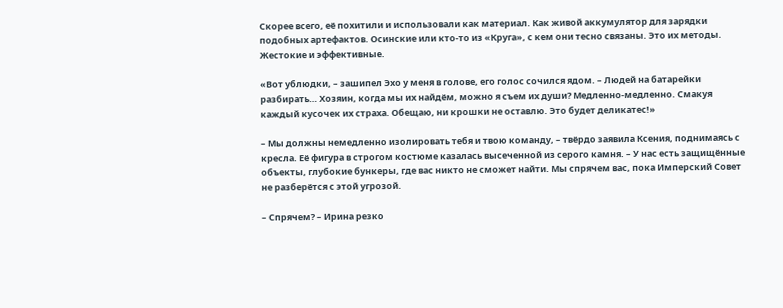Скорее всего, её похитили и использовали как материал. Как живой аккумулятор для зарядки подобных артефактов. Осинские или кто-то из «Круга», с кем они тесно связаны. Это их методы. Жестокие и эффективные.

«Вот ублюдки, – зашипел Эхо у меня в голове, его голос сочился ядом. – Людей на батарейки разбирать… Хозяин, когда мы их найдём, можно я съем их души? Медленно-медленно. Смакуя каждый кусочек их страха. Обещаю, ни крошки не оставлю. Это будет деликатес!»

– Мы должны немедленно изолировать тебя и твою команду, – твёрдо заявила Ксения, поднимаясь с кресла. Её фигура в строгом костюме казалась высеченной из серого камня. – У нас есть защищённые объекты, глубокие бункеры, где вас никто не сможет найти. Мы спрячем вас, пока Имперский Совет не разберётся с этой угрозой.

– Спрячем? – Ирина резко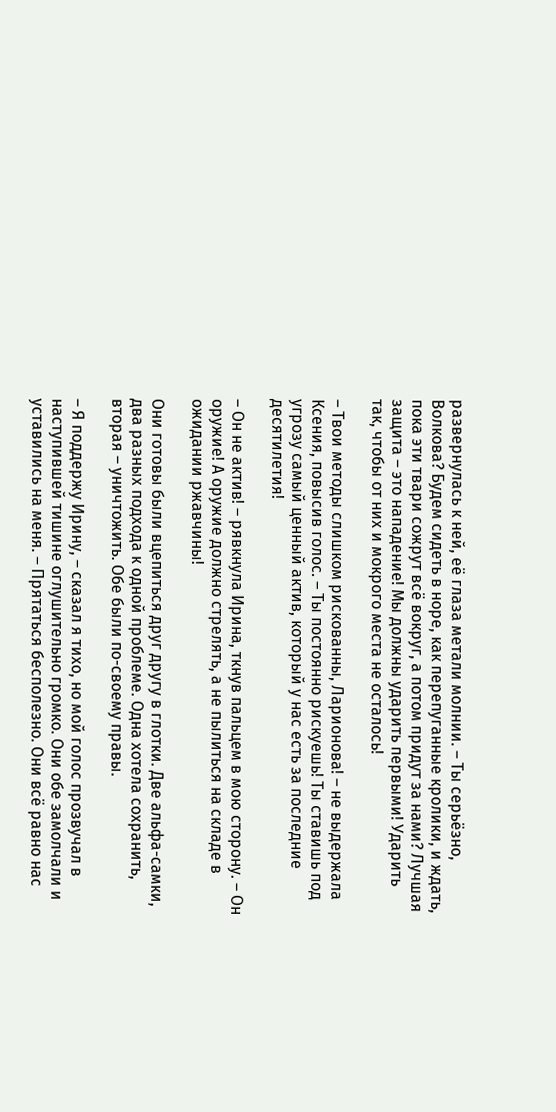развернулась к ней, её глаза метали молнии. – Ты серьёзно, Волкова? Будем сидеть в норе, как перепуганные кролики, и ждать, пока эти твари сожрут всё вокруг, а потом придут за нами? Лучшая защита – это нападение! Мы должны ударить первыми! Ударить так, чтобы от них и мокрого места не осталось!

– Твои методы слишком рискованны, Ларионова! – не выдержала Ксения, повысив голос. – Ты постоянно рискуешь! Ты ставишь под угрозу самый ценный актив, который у нас есть за последние десятилетия!

– Он не актив! – рявкнула Ирина, ткнув пальцем в мою сторону. – Он оружие! А оружие должно стрелять, а не пылиться на складе в ожидании ржавчины!

Они готовы были вцепиться друг другу в глотки. Две альфа-самки, два разных подхода к одной проблеме. Одна хотела сохранить, вторая – уничтожить. Обе были по-своему правы.

– Я поддержу Ирину, – сказал я тихо, но мой голос прозвучал в наступившей тишине оглушительно громко. Они обе замолчали и уставились на меня. – Прятаться бесполезно. Они всё равно нас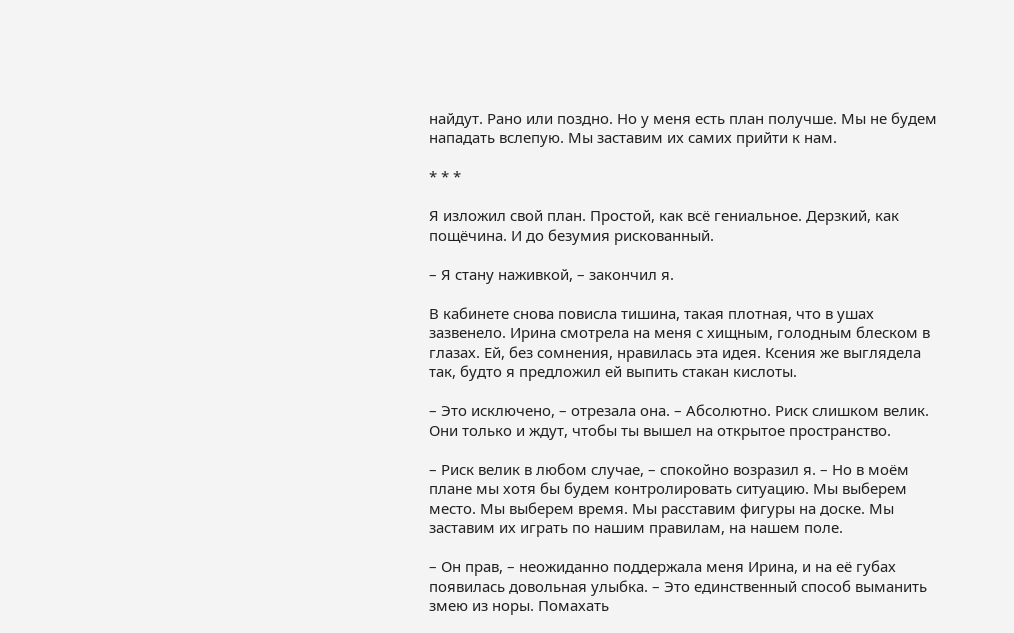найдут. Рано или поздно. Но у меня есть план получше. Мы не будем нападать вслепую. Мы заставим их самих прийти к нам.

* * *

Я изложил свой план. Простой, как всё гениальное. Дерзкий, как пощёчина. И до безумия рискованный.

– Я стану наживкой, – закончил я.

В кабинете снова повисла тишина, такая плотная, что в ушах зазвенело. Ирина смотрела на меня с хищным, голодным блеском в глазах. Ей, без сомнения, нравилась эта идея. Ксения же выглядела так, будто я предложил ей выпить стакан кислоты.

– Это исключено, – отрезала она. – Абсолютно. Риск слишком велик. Они только и ждут, чтобы ты вышел на открытое пространство.

– Риск велик в любом случае, – спокойно возразил я. – Но в моём плане мы хотя бы будем контролировать ситуацию. Мы выберем место. Мы выберем время. Мы расставим фигуры на доске. Мы заставим их играть по нашим правилам, на нашем поле.

– Он прав, – неожиданно поддержала меня Ирина, и на её губах появилась довольная улыбка. – Это единственный способ выманить змею из норы. Помахать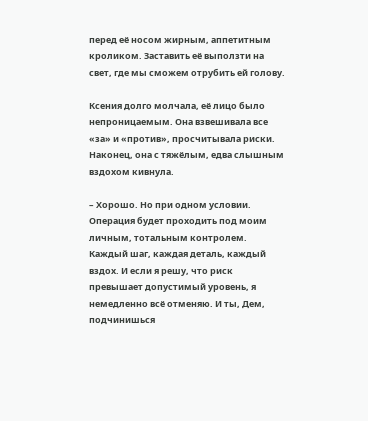перед её носом жирным, аппетитным кроликом. Заставить её выползти на свет, где мы сможем отрубить ей голову.

Ксения долго молчала, её лицо было непроницаемым. Она взвешивала все «за» и «против», просчитывала риски. Наконец, она с тяжёлым, едва слышным вздохом кивнула.

– Хорошо. Но при одном условии. Операция будет проходить под моим личным, тотальным контролем. Каждый шаг, каждая деталь, каждый вздох. И если я решу, что риск превышает допустимый уровень, я немедленно всё отменяю. И ты, Дем, подчинишься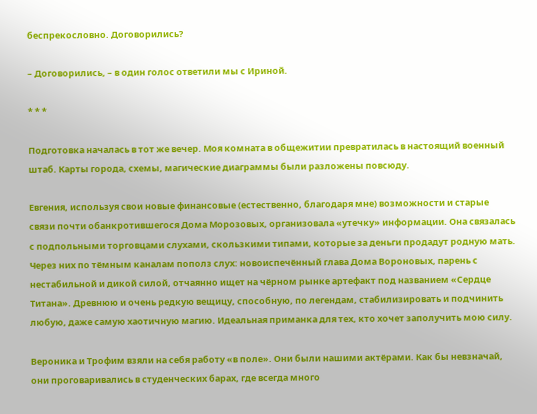беспрекословно. Договорились?

– Договорились, – в один голос ответили мы с Ириной.

* * *

Подготовка началась в тот же вечер. Моя комната в общежитии превратилась в настоящий военный штаб. Карты города, схемы, магические диаграммы были разложены повсюду.

Евгения, используя свои новые финансовые (естественно, благодаря мне) возможности и старые связи почти обанкротившегося Дома Морозовых, организовала «утечку» информации. Она связалась с подпольными торговцами слухами, скользкими типами, которые за деньги продадут родную мать. Через них по тёмным каналам пополз слух: новоиспечённый глава Дома Вороновых, парень с нестабильной и дикой силой, отчаянно ищет на чёрном рынке артефакт под названием «Сердце Титана». Древнюю и очень редкую вещицу, способную, по легендам, стабилизировать и подчинить любую, даже самую хаотичную магию. Идеальная приманка для тех, кто хочет заполучить мою силу.

Вероника и Трофим взяли на себя работу «в поле». Они были нашими актёрами. Как бы невзначай, они проговаривались в студенческих барах, где всегда много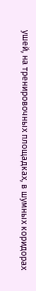ушей, на тренировочных площадках, в шумных коридорах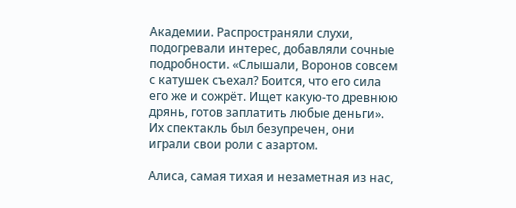Академии. Распространяли слухи, подогревали интерес, добавляли сочные подробности. «Слышали, Воронов совсем с катушек съехал? Боится, что его сила его же и сожрёт. Ищет какую-то древнюю дрянь, готов заплатить любые деньги». Их спектакль был безупречен, они играли свои роли с азартом.

Алиса, самая тихая и незаметная из нас,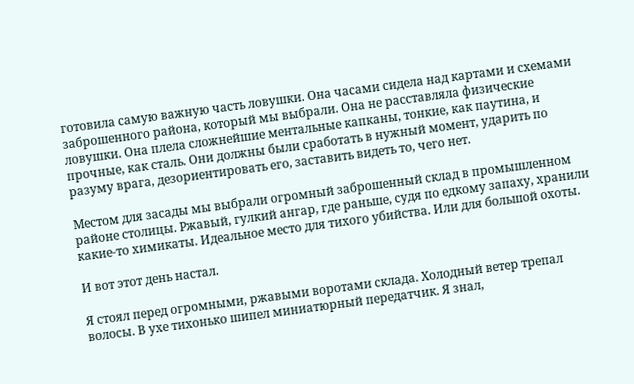готовила самую важную часть ловушки. Она часами сидела над картами и схемами заброшенного района, который мы выбрали. Она не расставляла физические ловушки. Она плела сложнейшие ментальные капканы, тонкие, как паутина, и прочные, как сталь. Они должны были сработать в нужный момент, ударить по разуму врага, дезориентировать его, заставить видеть то, чего нет.

Местом для засады мы выбрали огромный заброшенный склад в промышленном районе столицы. Ржавый, гулкий ангар, где раньше, судя по едкому запаху, хранили какие-то химикаты. Идеальное место для тихого убийства. Или для большой охоты.

И вот этот день настал.

Я стоял перед огромными, ржавыми воротами склада. Холодный ветер трепал волосы. В ухе тихонько шипел миниатюрный передатчик. Я знал,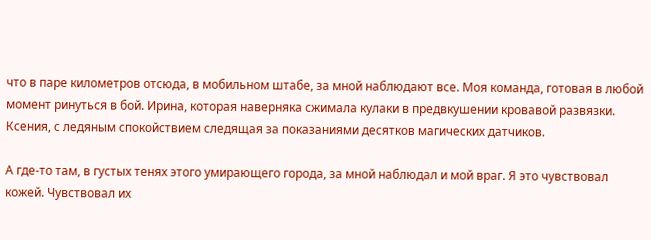что в паре километров отсюда, в мобильном штабе, за мной наблюдают все. Моя команда, готовая в любой момент ринуться в бой. Ирина, которая наверняка сжимала кулаки в предвкушении кровавой развязки. Ксения, с ледяным спокойствием следящая за показаниями десятков магических датчиков.

А где-то там, в густых тенях этого умирающего города, за мной наблюдал и мой враг. Я это чувствовал кожей. Чувствовал их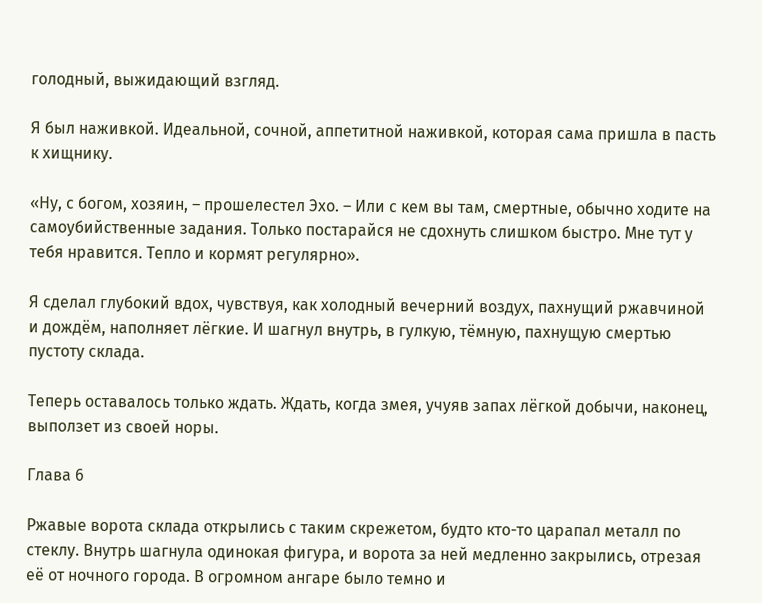голодный, выжидающий взгляд.

Я был наживкой. Идеальной, сочной, аппетитной наживкой, которая сама пришла в пасть к хищнику.

«Ну, с богом, хозяин, – прошелестел Эхо. – Или с кем вы там, смертные, обычно ходите на самоубийственные задания. Только постарайся не сдохнуть слишком быстро. Мне тут у тебя нравится. Тепло и кормят регулярно».

Я сделал глубокий вдох, чувствуя, как холодный вечерний воздух, пахнущий ржавчиной и дождём, наполняет лёгкие. И шагнул внутрь, в гулкую, тёмную, пахнущую смертью пустоту склада.

Теперь оставалось только ждать. Ждать, когда змея, учуяв запах лёгкой добычи, наконец, выползет из своей норы.

Глава 6

Ржавые ворота склада открылись с таким скрежетом, будто кто-то царапал металл по стеклу. Внутрь шагнула одинокая фигура, и ворота за ней медленно закрылись, отрезая её от ночного города. В огромном ангаре было темно и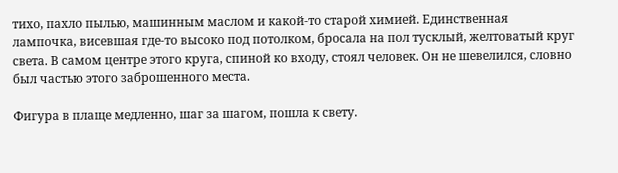тихо, пахло пылью, машинным маслом и какой-то старой химией. Единственная лампочка, висевшая где-то высоко под потолком, бросала на пол тусклый, желтоватый круг света. В самом центре этого круга, спиной ко входу, стоял человек. Он не шевелился, словно был частью этого заброшенного места.

Фигура в плаще медленно, шаг за шагом, пошла к свету.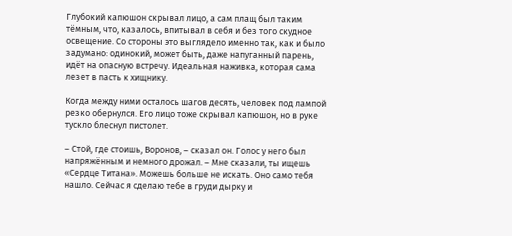Глубокий капюшон скрывал лицо, а сам плащ был таким тёмным, что, казалось, впитывал в себя и без того скудное освещение. Со стороны это выглядело именно так, как и было задумано: одинокий, может быть, даже напуганный парень, идёт на опасную встречу. Идеальная наживка, которая сама лезет в пасть к хищнику.

Когда между ними осталось шагов десять, человек под лампой резко обернулся. Его лицо тоже скрывал капюшон, но в руке тускло блеснул пистолет.

– Стой, где стоишь, Воронов, – сказал он. Голос у него был напряжённым и немного дрожал. – Мне сказали, ты ищешь «Сердце Титана». Можешь больше не искать. Оно само тебя нашло. Сейчас я сделаю тебе в груди дырку и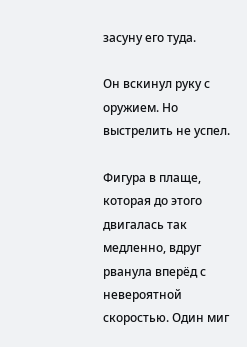засуну его туда.

Он вскинул руку с оружием. Но выстрелить не успел.

Фигура в плаще, которая до этого двигалась так медленно, вдруг рванула вперёд с невероятной скоростью. Один миг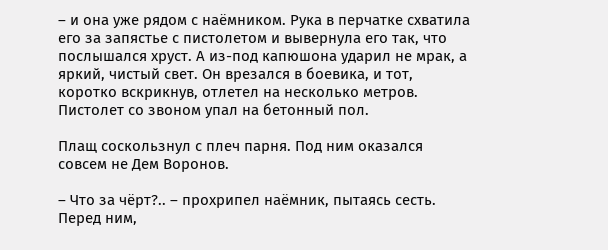– и она уже рядом с наёмником. Рука в перчатке схватила его за запястье с пистолетом и вывернула его так, что послышался хруст. А из-под капюшона ударил не мрак, а яркий, чистый свет. Он врезался в боевика, и тот, коротко вскрикнув, отлетел на несколько метров. Пистолет со звоном упал на бетонный пол.

Плащ соскользнул с плеч парня. Под ним оказался совсем не Дем Воронов.

– Что за чёрт?.. – прохрипел наёмник, пытаясь сесть. Перед ним,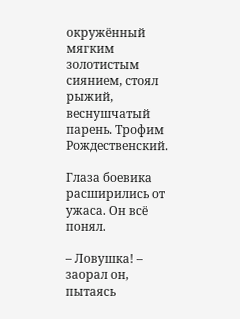окружённый мягким золотистым сиянием, стоял рыжий, веснушчатый парень. Трофим Рождественский.

Глаза боевика расширились от ужаса. Он всё понял.

– Ловушка! – заорал он, пытаясь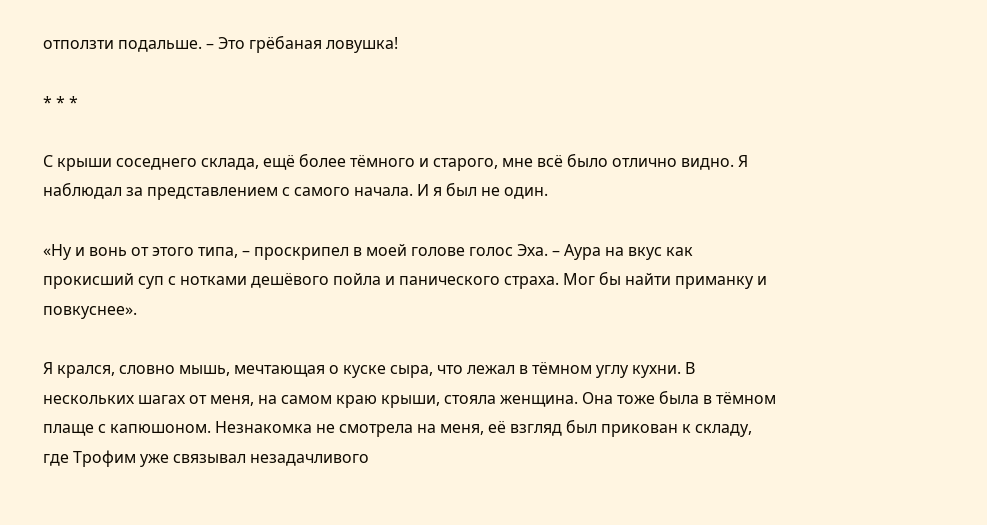отползти подальше. – Это грёбаная ловушка!

* * *

С крыши соседнего склада, ещё более тёмного и старого, мне всё было отлично видно. Я наблюдал за представлением с самого начала. И я был не один.

«Ну и вонь от этого типа, – проскрипел в моей голове голос Эха. – Аура на вкус как прокисший суп с нотками дешёвого пойла и панического страха. Мог бы найти приманку и повкуснее».

Я крался, словно мышь, мечтающая о куске сыра, что лежал в тёмном углу кухни. В нескольких шагах от меня, на самом краю крыши, стояла женщина. Она тоже была в тёмном плаще с капюшоном. Незнакомка не смотрела на меня, её взгляд был прикован к складу, где Трофим уже связывал незадачливого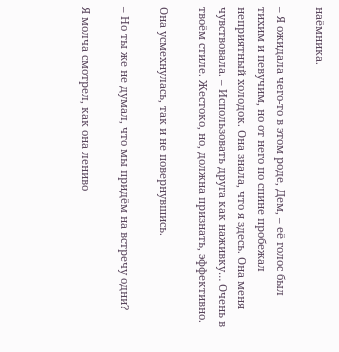наёмника.

– Я ожидала чего-то в этом роде, Дем, – её голос был тихим и певучим, но от него по спине пробежал неприятный холодок. Она знала, что я здесь. Она меня чувствовала. – Использовать друга как наживку… Очень в твоём стиле. Жестоко, но, должна признать, эффективно.

Она усмехнулась, так и не повернувшись.

– Но ты же не думал, что мы придём на встречу одни?

Я молча смотрел, как она лениво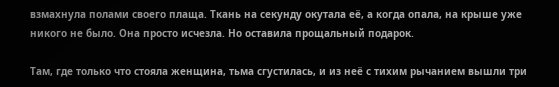взмахнула полами своего плаща. Ткань на секунду окутала её, а когда опала, на крыше уже никого не было. Она просто исчезла. Но оставила прощальный подарок.

Там, где только что стояла женщина, тьма сгустилась, и из неё с тихим рычанием вышли три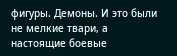фигуры. Демоны. И это были не мелкие твари, а настоящие боевые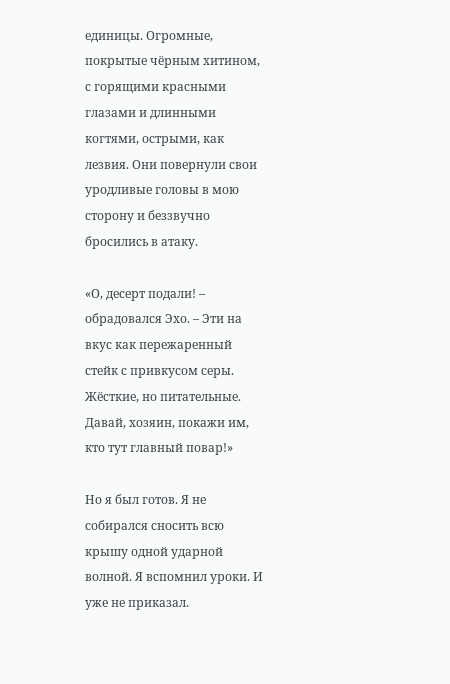единицы. Огромные, покрытые чёрным хитином, с горящими красными глазами и длинными когтями, острыми, как лезвия. Они повернули свои уродливые головы в мою сторону и беззвучно бросились в атаку.

«О, десерт подали! – обрадовался Эхо. – Эти на вкус как пережаренный стейк с привкусом серы. Жёсткие, но питательные. Давай, хозяин, покажи им, кто тут главный повар!»

Но я был готов. Я не собирался сносить всю крышу одной ударной волной. Я вспомнил уроки. И уже не приказал.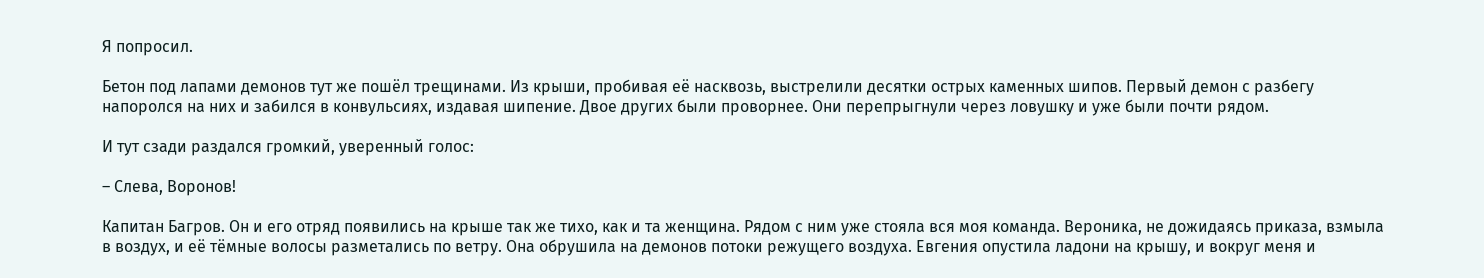Я попросил.

Бетон под лапами демонов тут же пошёл трещинами. Из крыши, пробивая её насквозь, выстрелили десятки острых каменных шипов. Первый демон с разбегу напоролся на них и забился в конвульсиях, издавая шипение. Двое других были проворнее. Они перепрыгнули через ловушку и уже были почти рядом.

И тут сзади раздался громкий, уверенный голос:

– Слева, Воронов!

Капитан Багров. Он и его отряд появились на крыше так же тихо, как и та женщина. Рядом с ним уже стояла вся моя команда. Вероника, не дожидаясь приказа, взмыла в воздух, и её тёмные волосы разметались по ветру. Она обрушила на демонов потоки режущего воздуха. Евгения опустила ладони на крышу, и вокруг меня и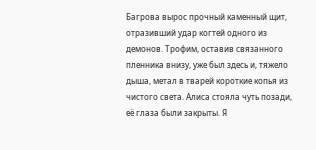Багрова вырос прочный каменный щит, отразивший удар когтей одного из демонов. Трофим, оставив связанного пленника внизу, уже был здесь и, тяжело дыша, метал в тварей короткие копья из чистого света. Алиса стояла чуть позади, её глаза были закрыты. Я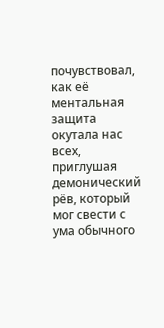почувствовал, как её ментальная защита окутала нас всех, приглушая демонический рёв, который мог свести с ума обычного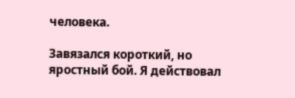человека.

Завязался короткий, но яростный бой. Я действовал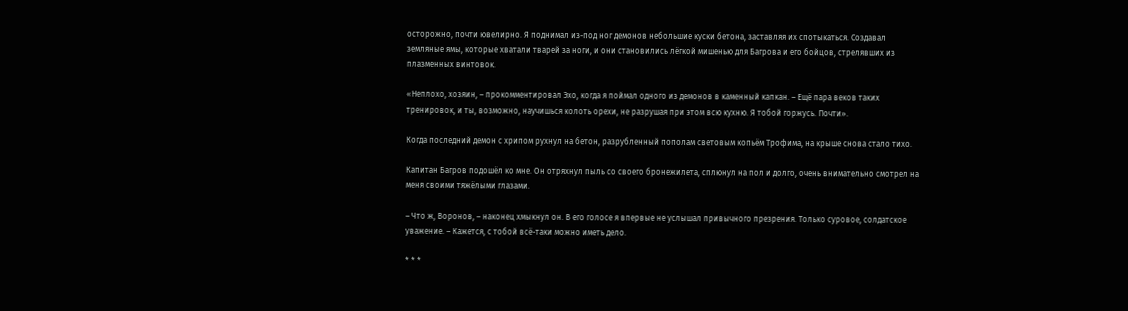осторожно, почти ювелирно. Я поднимал из-под ног демонов небольшие куски бетона, заставляя их спотыкаться. Создавал земляные ямы, которые хватали тварей за ноги, и они становились лёгкой мишенью для Багрова и его бойцов, стрелявших из плазменных винтовок.

«Неплохо, хозяин, – прокомментировал Эхо, когда я поймал одного из демонов в каменный капкан. – Ещё пара веков таких тренировок, и ты, возможно, научишься колоть орехи, не разрушая при этом всю кухню. Я тобой горжусь. Почти».

Когда последний демон с хрипом рухнул на бетон, разрубленный пополам световым копьём Трофима, на крыше снова стало тихо.

Капитан Багров подошёл ко мне. Он отряхнул пыль со своего бронежилета, сплюнул на пол и долго, очень внимательно смотрел на меня своими тяжёлыми глазами.

– Что ж, Воронов, – наконец хмыкнул он. В его голосе я впервые не услышал привычного презрения. Только суровое, солдатское уважение. – Кажется, с тобой всё-таки можно иметь дело.

* * *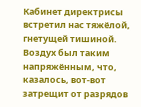Кабинет директрисы встретил нас тяжёлой, гнетущей тишиной. Воздух был таким напряжённым, что, казалось, вот-вот затрещит от разрядов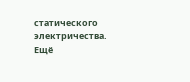статического электричества. Ещё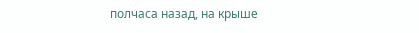полчаса назад, на крыше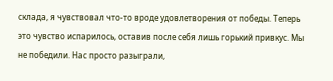склада, я чувствовал что-то вроде удовлетворения от победы. Теперь это чувство испарилось, оставив после себя лишь горький привкус. Мы не победили. Нас просто разыграли,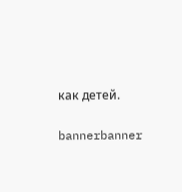как детей.

bannerbanner